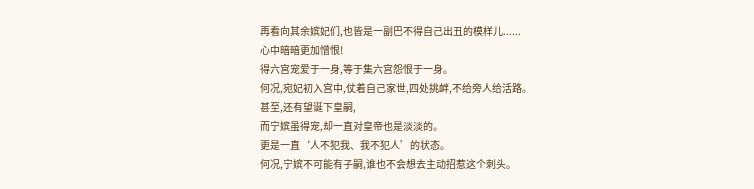再看向其余嫔妃们,也皆是一副巴不得自己出丑的模样儿......
心中暗暗更加憎恨!
得六宫宠爱于一身,等于集六宫怨恨于一身。
何况,宛妃初入宫中,仗着自己家世,四处挑衅,不给旁人给活路。
甚至,还有望诞下皇嗣,
而宁嫔虽得宠,却一直对皇帝也是淡淡的。
更是一直‘人不犯我、我不犯人’的状态。
何况,宁嫔不可能有子嗣,谁也不会想去主动招惹这个刺头。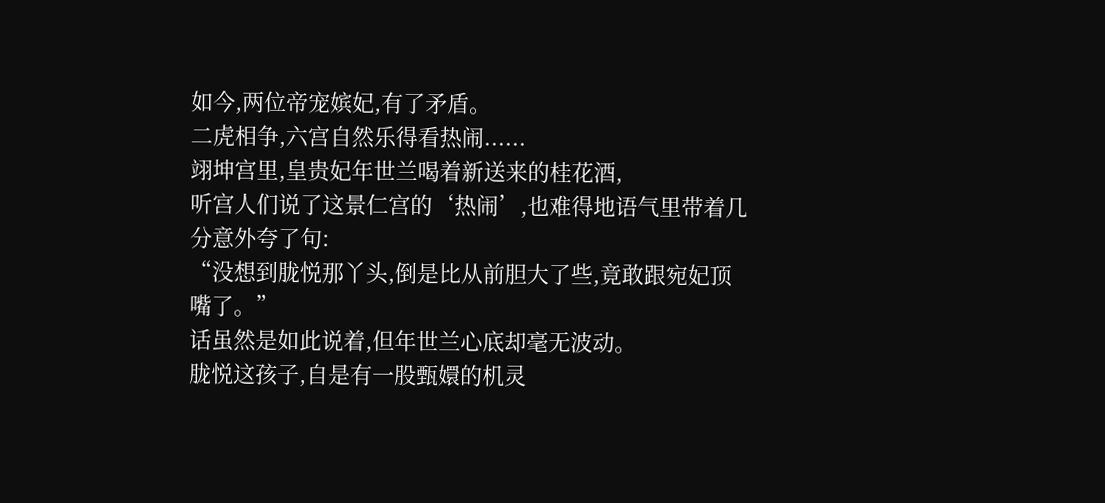如今,两位帝宠嫔妃,有了矛盾。
二虎相争,六宫自然乐得看热闹......
翊坤宫里,皇贵妃年世兰喝着新送来的桂花酒,
听宫人们说了这景仁宫的‘热闹’,也难得地语气里带着几分意外夸了句:
“没想到胧悦那丫头,倒是比从前胆大了些,竟敢跟宛妃顶嘴了。”
话虽然是如此说着,但年世兰心底却毫无波动。
胧悦这孩子,自是有一股甄嬛的机灵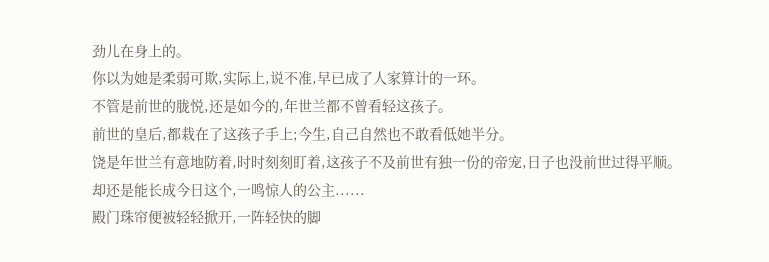劲儿在身上的。
你以为她是柔弱可欺,实际上,说不准,早已成了人家算计的一环。
不管是前世的胧悦,还是如今的,年世兰都不曾看轻这孩子。
前世的皇后,都栽在了这孩子手上;今生,自己自然也不敢看低她半分。
饶是年世兰有意地防着,时时刻刻盯着,这孩子不及前世有独一份的帝宠,日子也没前世过得平顺。
却还是能长成今日这个,一鸣惊人的公主......
殿门珠帘便被轻轻掀开,一阵轻快的脚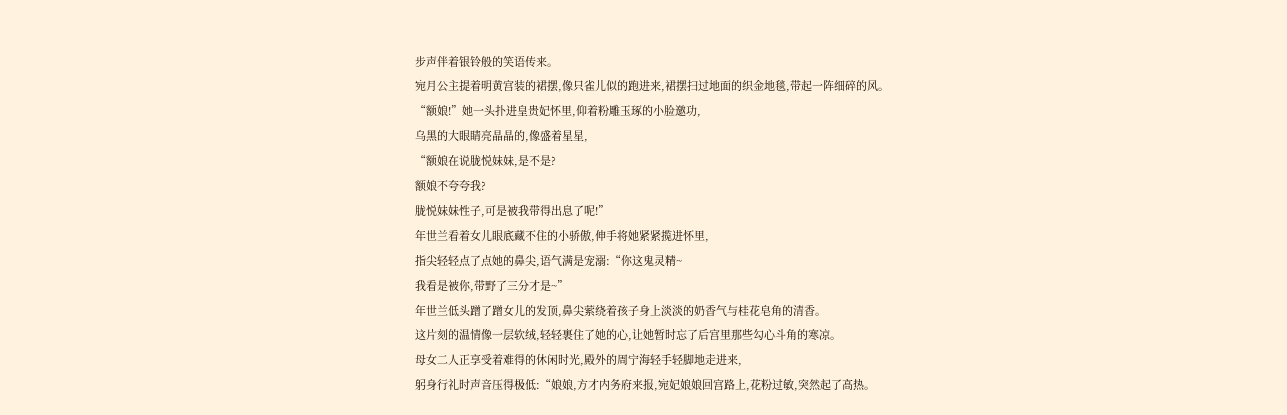步声伴着银铃般的笑语传来。
宛月公主提着明黄宫装的裙摆,像只雀儿似的跑进来,裙摆扫过地面的织金地毯,带起一阵细碎的风。
“额娘!”她一头扑进皇贵妃怀里,仰着粉雕玉琢的小脸邀功,
乌黑的大眼睛亮晶晶的,像盛着星星,
“额娘在说胧悦妹妹,是不是?
额娘不夸夸我?
胧悦妹妹性子,可是被我带得出息了呢!”
年世兰看着女儿眼底藏不住的小骄傲,伸手将她紧紧揽进怀里,
指尖轻轻点了点她的鼻尖,语气满是宠溺:“你这鬼灵精~
我看是被你,带野了三分才是~”
年世兰低头蹭了蹭女儿的发顶,鼻尖萦绕着孩子身上淡淡的奶香气与桂花皂角的清香。
这片刻的温情像一层软绒,轻轻裹住了她的心,让她暂时忘了后宫里那些勾心斗角的寒凉。
母女二人正享受着难得的休闲时光,殿外的周宁海轻手轻脚地走进来,
躬身行礼时声音压得极低:“娘娘,方才内务府来报,宛妃娘娘回宫路上,花粉过敏,突然起了高热。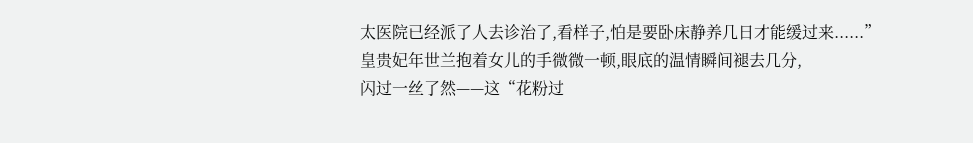太医院已经派了人去诊治了,看样子,怕是要卧床静养几日才能缓过来......”
皇贵妃年世兰抱着女儿的手微微一顿,眼底的温情瞬间褪去几分,
闪过一丝了然——这“花粉过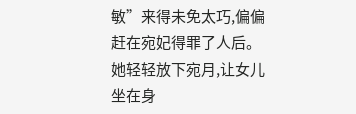敏”来得未免太巧,偏偏赶在宛妃得罪了人后。
她轻轻放下宛月,让女儿坐在身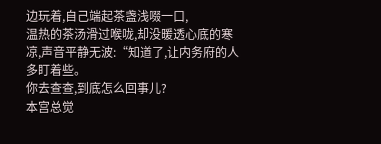边玩着,自己端起茶盏浅啜一口,
温热的茶汤滑过喉咙,却没暖透心底的寒凉,声音平静无波:“知道了,让内务府的人多盯着些。
你去查查,到底怎么回事儿?
本宫总觉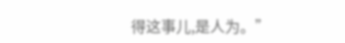得这事儿,是人为。”